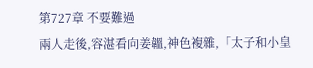第727章 不要難過
兩人走後,容湛看向姜韞,神色複雜,「太子和小皇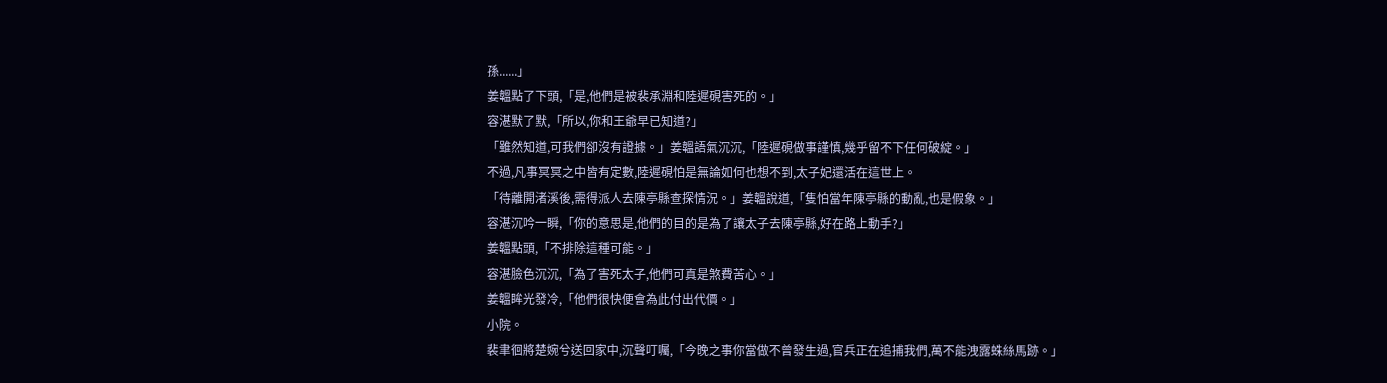孫......」
姜韞點了下頭,「是,他們是被裴承淵和陸遲硯害死的。」
容湛默了默,「所以,你和王爺早已知道?」
「雖然知道,可我們卻沒有證據。」姜韞語氣沉沉,「陸遲硯做事謹慎,幾乎留不下任何破綻。」
不過,凡事冥冥之中皆有定數,陸遲硯怕是無論如何也想不到,太子妃還活在這世上。
「待離開渚溪後,需得派人去陳亭縣查探情況。」姜韞說道,「隻怕當年陳亭縣的動亂,也是假象。」
容湛沉吟一瞬,「你的意思是,他們的目的是為了讓太子去陳亭縣,好在路上動手?」
姜韞點頭,「不排除這種可能。」
容湛臉色沉沉,「為了害死太子,他們可真是煞費苦心。」
姜韞眸光發冷,「他們很快便會為此付出代價。」
小院。
裴聿徊將楚婉兮送回家中,沉聲叮囑,「今晚之事你當做不曾發生過,官兵正在追捕我們,萬不能洩露蛛絲馬跡。」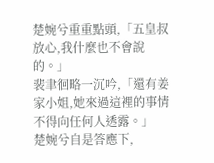楚婉兮重重點頭,「五皇叔放心,我什麼也不會說的。」
裴聿徊略一沉吟,「還有姜家小姐,她來過這裡的事情不得向任何人透露。」
楚婉兮自是答應下,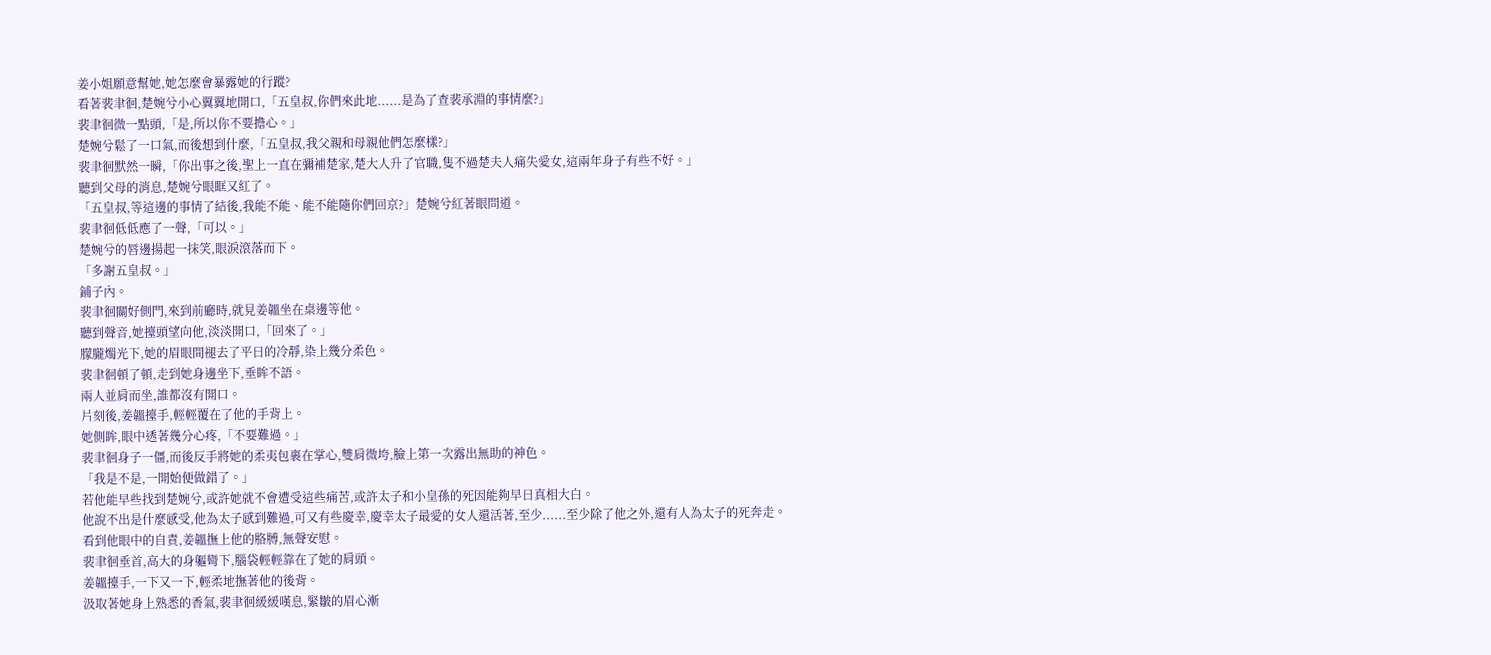姜小姐願意幫她,她怎麼會暴露她的行蹤?
看著裴聿徊,楚婉兮小心翼翼地開口,「五皇叔,你們來此地......是為了查裴承淵的事情麼?」
裴聿徊微一點頭,「是,所以你不要擔心。」
楚婉兮鬆了一口氣,而後想到什麼,「五皇叔,我父親和母親他們怎麼樣?」
裴聿徊默然一瞬,「你出事之後,聖上一直在彌補楚家,楚大人升了官職,隻不過楚夫人痛失愛女,這兩年身子有些不好。」
聽到父母的消息,楚婉兮眼眶又紅了。
「五皇叔,等這邊的事情了結後,我能不能、能不能隨你們回京?」楚婉兮紅著眼問道。
裴聿徊低低應了一聲,「可以。」
楚婉兮的唇邊揚起一抹笑,眼淚滾落而下。
「多謝五皇叔。」
鋪子內。
裴聿徊關好側門,來到前廳時,就見姜韞坐在桌邊等他。
聽到聲音,她擡頭望向他,淡淡開口,「回來了。」
朦朧燭光下,她的眉眼間褪去了平日的冷靜,染上幾分柔色。
裴聿徊頓了頓,走到她身邊坐下,垂眸不語。
兩人並肩而坐,誰都沒有開口。
片刻後,姜韞擡手,輕輕覆在了他的手背上。
她側眸,眼中透著幾分心疼,「不要難過。」
裴聿徊身子一僵,而後反手將她的柔夷包裹在掌心,雙肩微垮,臉上第一次露出無助的神色。
「我是不是,一開始便做錯了。」
若他能早些找到楚婉兮,或許她就不會遭受這些痛苦,或許太子和小皇孫的死因能夠早日真相大白。
他說不出是什麼感受,他為太子感到難過,可又有些慶幸,慶幸太子最愛的女人還活著,至少......至少除了他之外,還有人為太子的死奔走。
看到他眼中的自責,姜韞撫上他的胳膊,無聲安慰。
裴聿徊垂首,高大的身軀彎下,腦袋輕輕靠在了她的肩頭。
姜韞擡手,一下又一下,輕柔地撫著他的後背。
汲取著她身上熟悉的香氣,裴聿徊緩緩嘆息,緊皺的眉心漸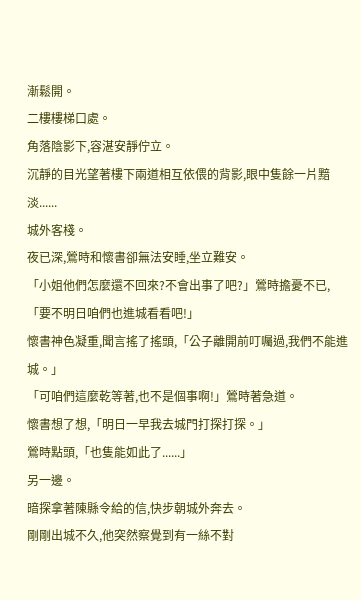漸鬆開。
二樓樓梯口處。
角落陰影下,容湛安靜佇立。
沉靜的目光望著樓下兩道相互依偎的背影,眼中隻餘一片黯淡......
城外客棧。
夜已深,鶯時和懷書卻無法安睡,坐立難安。
「小姐他們怎麼還不回來?不會出事了吧?」鶯時擔憂不已,「要不明日咱們也進城看看吧!」
懷書神色凝重,聞言搖了搖頭,「公子離開前叮囑過,我們不能進城。」
「可咱們這麼乾等著,也不是個事啊!」鶯時著急道。
懷書想了想,「明日一早我去城門打探打探。」
鶯時點頭,「也隻能如此了......」
另一邊。
暗探拿著陳縣令給的信,快步朝城外奔去。
剛剛出城不久,他突然察覺到有一絲不對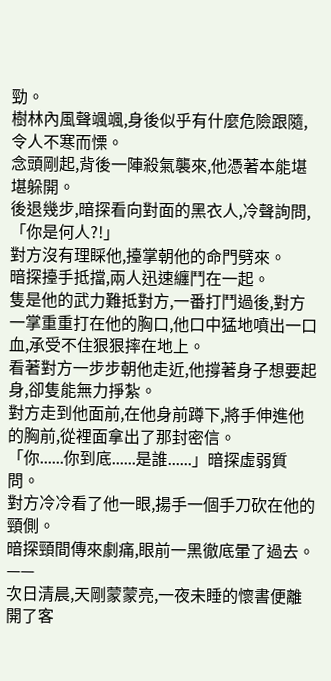勁。
樹林內風聲颯颯,身後似乎有什麼危險跟隨,令人不寒而慄。
念頭剛起,背後一陣殺氣襲來,他憑著本能堪堪躲開。
後退幾步,暗探看向對面的黑衣人,冷聲詢問,「你是何人?!」
對方沒有理睬他,擡掌朝他的命門劈來。
暗探擡手抵擋,兩人迅速纏鬥在一起。
隻是他的武力難抵對方,一番打鬥過後,對方一掌重重打在他的胸口,他口中猛地噴出一口血,承受不住狠狠摔在地上。
看著對方一步步朝他走近,他撐著身子想要起身,卻隻能無力掙紮。
對方走到他面前,在他身前蹲下,將手伸進他的胸前,從裡面拿出了那封密信。
「你......你到底......是誰......」暗探虛弱質問。
對方冷冷看了他一眼,揚手一個手刀砍在他的頸側。
暗探頸間傳來劇痛,眼前一黑徹底暈了過去。
——
次日清晨,天剛蒙蒙亮,一夜未睡的懷書便離開了客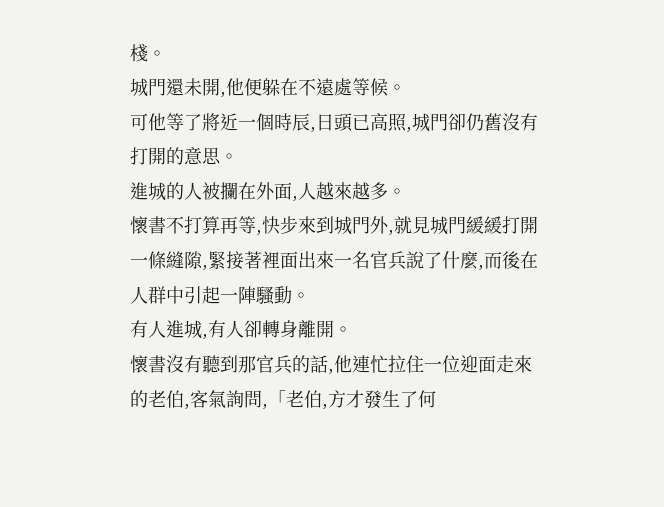棧。
城門還未開,他便躲在不遠處等候。
可他等了將近一個時辰,日頭已高照,城門卻仍舊沒有打開的意思。
進城的人被攔在外面,人越來越多。
懷書不打算再等,快步來到城門外,就見城門緩緩打開一條縫隙,緊接著裡面出來一名官兵說了什麼,而後在人群中引起一陣騷動。
有人進城,有人卻轉身離開。
懷書沒有聽到那官兵的話,他連忙拉住一位迎面走來的老伯,客氣詢問,「老伯,方才發生了何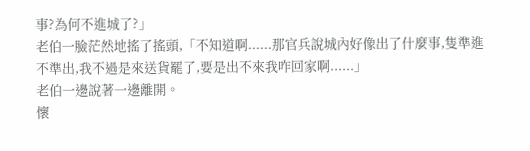事?為何不進城了?」
老伯一臉茫然地搖了搖頭,「不知道啊......那官兵說城內好像出了什麼事,隻準進不準出,我不過是來送貨罷了,要是出不來我咋回家啊......」
老伯一邊說著一邊離開。
懷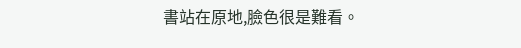書站在原地,臉色很是難看。